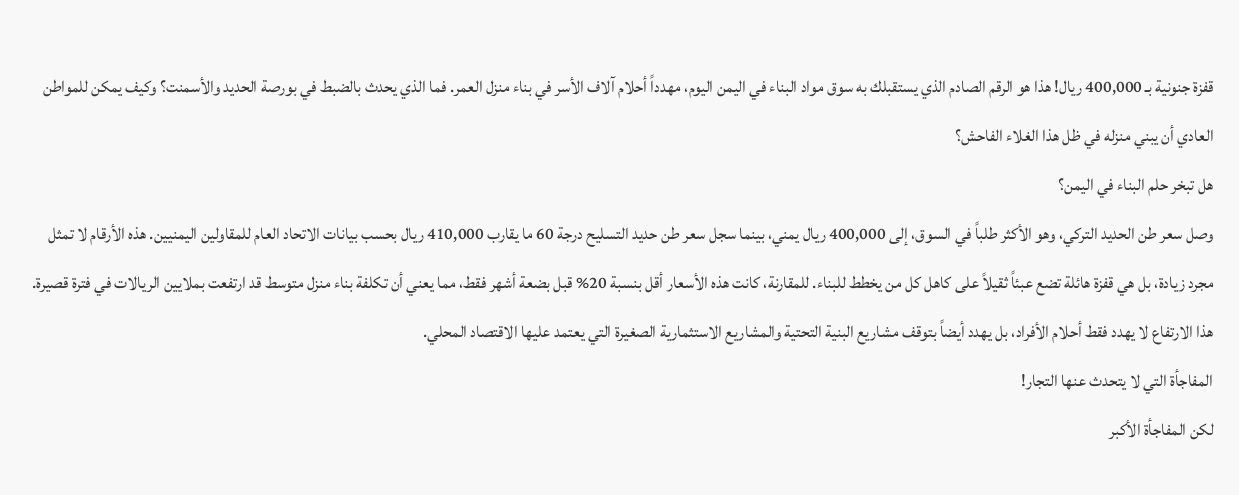قفزة جنونية بـ 400,000 ريال! هذا هو الرقم الصادم الذي يستقبلك به سوق مواد البناء في اليمن اليوم، مهدداً أحلام آلاف الأسر في بناء منزل العمر. فما الذي يحدث بالضبط في بورصة الحديد والأسمنت؟ وكيف يمكن للمواطن العادي أن يبني منزله في ظل هذا الغلاء الفاحش؟
هل تبخر حلم البناء في اليمن؟
وصل سعر طن الحديد التركي، وهو الأكثر طلباً في السوق، إلى 400,000 ريال يمني، بينما سجل سعر طن حديد التسليح درجة 60 ما يقارب 410,000 ريال بحسب بيانات الاتحاد العام للمقاولين اليمنيين. هذه الأرقام لا تمثل مجرد زيادة، بل هي قفزة هائلة تضع عبئاً ثقيلاً على كاهل كل من يخطط للبناء. للمقارنة، كانت هذه الأسعار أقل بنسبة 20% قبل بضعة أشهر فقط، مما يعني أن تكلفة بناء منزل متوسط قد ارتفعت بملايين الريالات في فترة قصيرة. هذا الارتفاع لا يهدد فقط أحلام الأفراد، بل يهدد أيضاً بتوقف مشاريع البنية التحتية والمشاريع الاستثمارية الصغيرة التي يعتمد عليها الاقتصاد المحلي.
المفاجأة التي لا يتحدث عنها التجار!
لكن المفاجأة الأكبر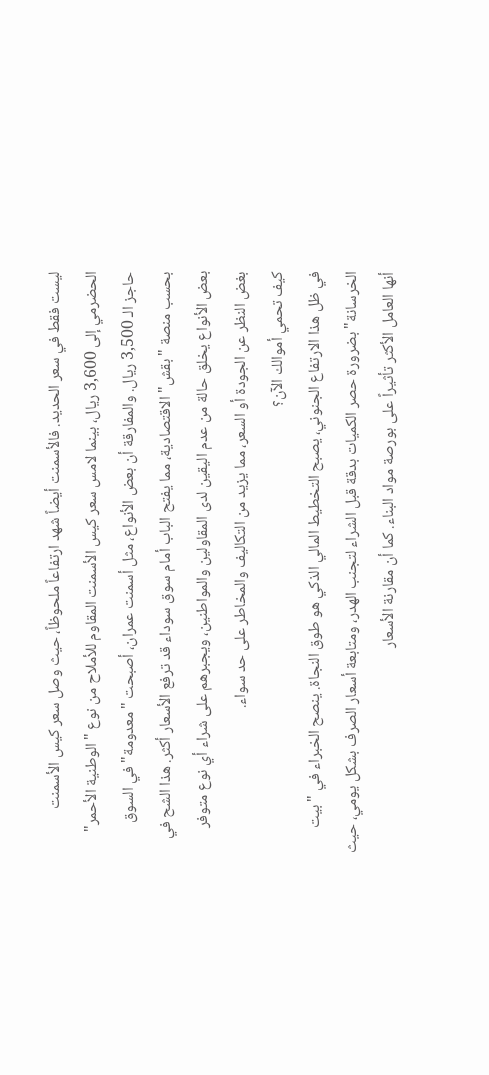ليست فقط في سعر الحديد. فالأسمنت أيضاً شهد ارتفاعاً ملحوظاً، حيث وصل سعر كيس الأسمنت الحضرمي إلى 3,600 ريال، بينما لامس سعر كيس الأسمنت المقاوم للأملاح من نوع "الوطنية الأحمر" حاجز الـ 3,500 ريال. والمفارقة أن بعض الأنواع، مثل أسمنت عمران، أصبحت "معدومة" في السوق بحسب منصة "بقش" الاقتصادية، مما يفتح الباب أمام سوق سوداء قد ترفع الأسعار أكثر. هذا الشح في بعض الأنواع يخلق حالة من عدم اليقين لدى المقاولين والمواطنين، ويجبرهم على شراء أي نوع متوفر بغض النظر عن الجودة أو السعر، مما يزيد من التكاليف والمخاطر على حد سواء.
كيف تحمي أموالك الآن؟
في ظل هذا الارتفاع الجنوني، يصبح التخطيط المالي الذكي هو طوق النجاة. ينصح الخبراء في "بيت الخرسانة" بضرورة حصر الكميات بدقة قبل الشراء لتجنب الهدر، ومتابعة أسعار الصرف بشكل يومي، حيث أنها العامل الأكثر تأثيراً على بورصة مواد البناء. كما أن مقارنة الأسعار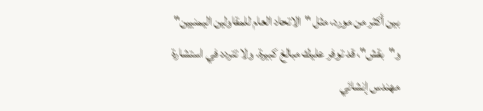بين أكثر من مورد، مثل "الاتحاد العام للمقاولين اليمنيين" و"بقش"، قد توفر عليك مبالغ كبيرة. ولا تتردد في استشارة مهندس إنشائي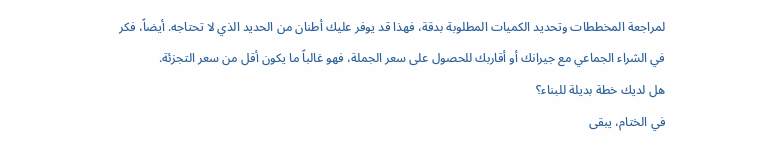لمراجعة المخططات وتحديد الكميات المطلوبة بدقة، فهذا قد يوفر عليك أطنان من الحديد الذي لا تحتاجه. أيضاً، فكر في الشراء الجماعي مع جيرانك أو أقاربك للحصول على سعر الجملة، فهو غالباً ما يكون أقل من سعر التجزئة.
هل لديك خطة بديلة للبناء؟
في الختام، يبقى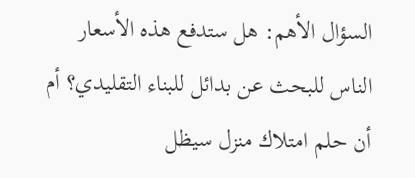السؤال الأهم: هل ستدفع هذه الأسعار الناس للبحث عن بدائل للبناء التقليدي؟ أم أن حلم امتلاك منزل سيظل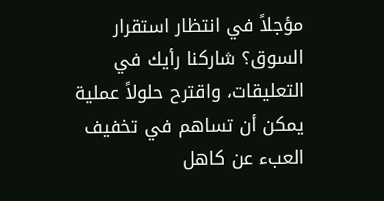مؤجلاً في انتظار استقرار السوق؟ شاركنا رأيك في التعليقات، واقترح حلولاً عملية يمكن أن تساهم في تخفيف العبء عن كاهل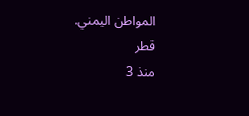المواطن اليمني.
قطر
منذ 3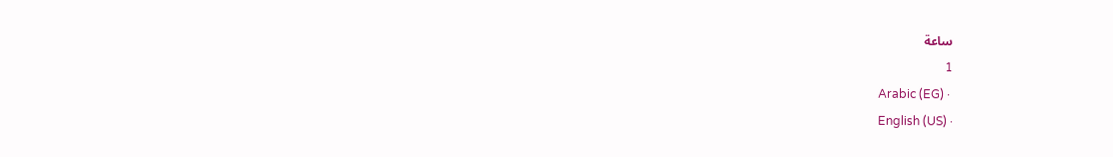ساعة
1
Arabic (EG) ·
English (US) ·